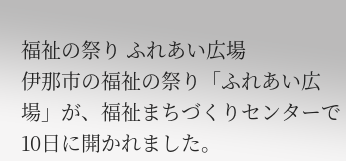福祉の祭り ふれあい広場
伊那市の福祉の祭り「ふれあい広場」が、福祉まちづくりセンターで10日に開かれました。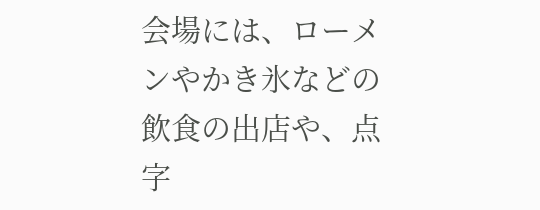会場には、ローメンやかき氷などの飲食の出店や、点字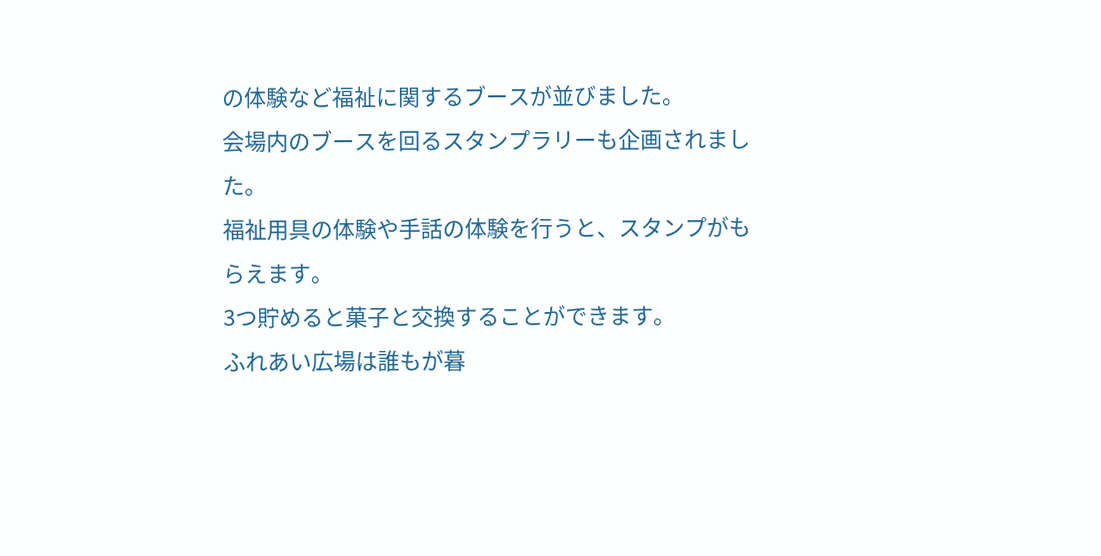の体験など福祉に関するブースが並びました。
会場内のブースを回るスタンプラリーも企画されました。
福祉用具の体験や手話の体験を行うと、スタンプがもらえます。
3つ貯めると菓子と交換することができます。
ふれあい広場は誰もが暮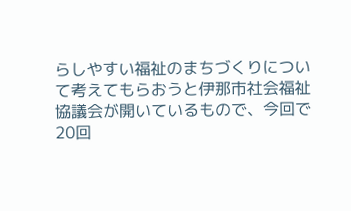らしやすい福祉のまちづくりについて考えてもらおうと伊那市社会福祉協議会が開いているもので、今回で20回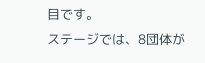目です。
ステージでは、8団体が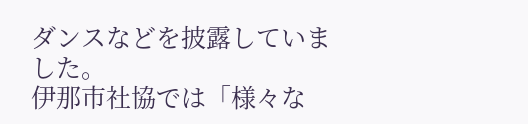ダンスなどを披露していました。
伊那市社協では「様々な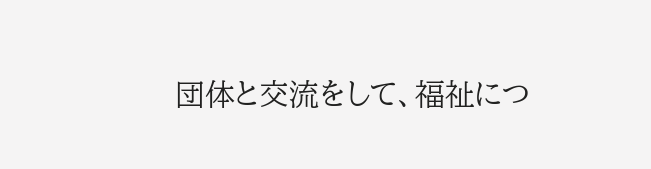団体と交流をして、福祉につ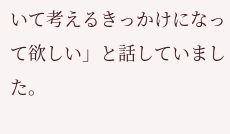いて考えるきっかけになって欲しい」と話していました。